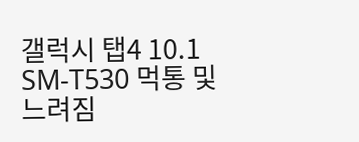갤럭시 탭4 10.1 SM-T530 먹통 및 느려짐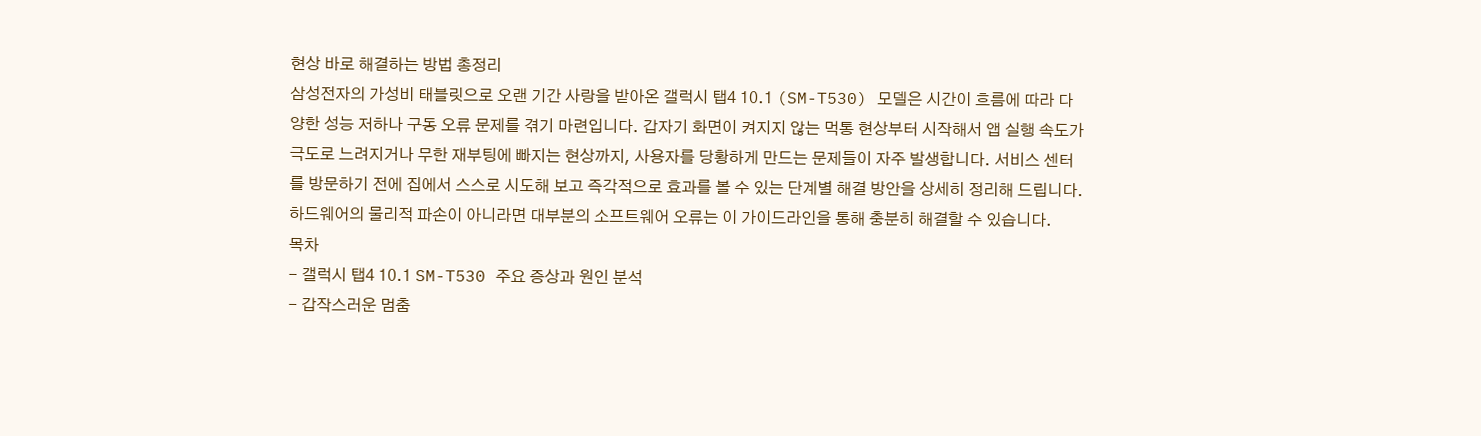현상 바로 해결하는 방법 총정리
삼성전자의 가성비 태블릿으로 오랜 기간 사랑을 받아온 갤럭시 탭4 10.1 (SM-T530) 모델은 시간이 흐름에 따라 다양한 성능 저하나 구동 오류 문제를 겪기 마련입니다. 갑자기 화면이 켜지지 않는 먹통 현상부터 시작해서 앱 실행 속도가 극도로 느려지거나 무한 재부팅에 빠지는 현상까지, 사용자를 당황하게 만드는 문제들이 자주 발생합니다. 서비스 센터를 방문하기 전에 집에서 스스로 시도해 보고 즉각적으로 효과를 볼 수 있는 단계별 해결 방안을 상세히 정리해 드립니다. 하드웨어의 물리적 파손이 아니라면 대부분의 소프트웨어 오류는 이 가이드라인을 통해 충분히 해결할 수 있습니다.
목차
- 갤럭시 탭4 10.1 SM-T530 주요 증상과 원인 분석
- 갑작스러운 멈춤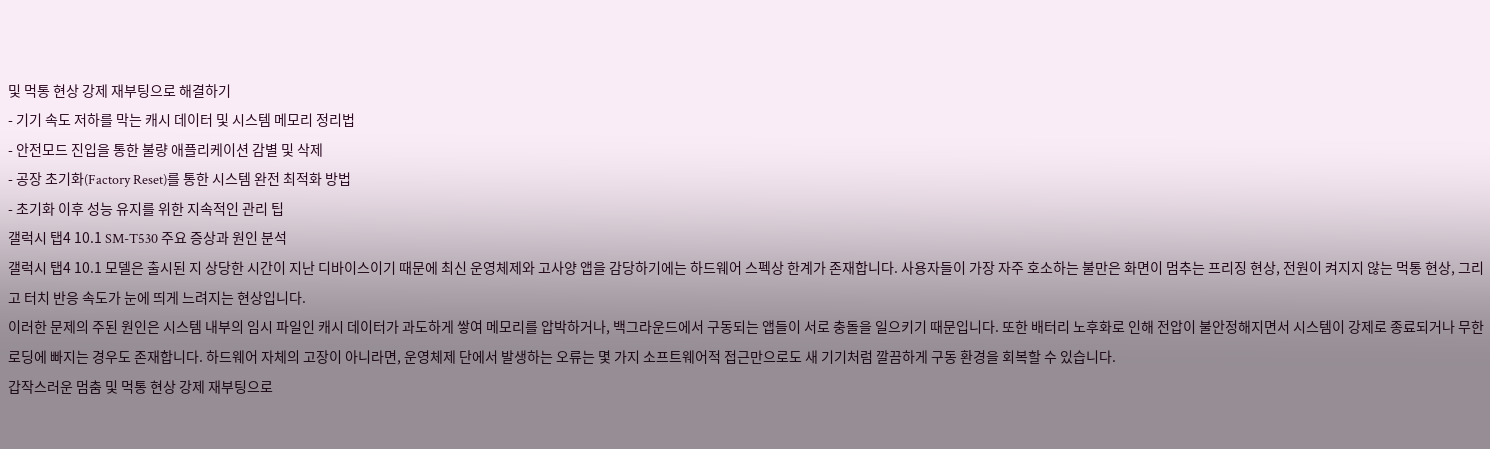및 먹통 현상 강제 재부팅으로 해결하기
- 기기 속도 저하를 막는 캐시 데이터 및 시스템 메모리 정리법
- 안전모드 진입을 통한 불량 애플리케이션 감별 및 삭제
- 공장 초기화(Factory Reset)를 통한 시스템 완전 최적화 방법
- 초기화 이후 성능 유지를 위한 지속적인 관리 팁
갤럭시 탭4 10.1 SM-T530 주요 증상과 원인 분석
갤럭시 탭4 10.1 모델은 출시된 지 상당한 시간이 지난 디바이스이기 때문에 최신 운영체제와 고사양 앱을 감당하기에는 하드웨어 스펙상 한계가 존재합니다. 사용자들이 가장 자주 호소하는 불만은 화면이 멈추는 프리징 현상, 전원이 켜지지 않는 먹통 현상, 그리고 터치 반응 속도가 눈에 띄게 느려지는 현상입니다.
이러한 문제의 주된 원인은 시스템 내부의 임시 파일인 캐시 데이터가 과도하게 쌓여 메모리를 압박하거나, 백그라운드에서 구동되는 앱들이 서로 충돌을 일으키기 때문입니다. 또한 배터리 노후화로 인해 전압이 불안정해지면서 시스템이 강제로 종료되거나 무한 로딩에 빠지는 경우도 존재합니다. 하드웨어 자체의 고장이 아니라면, 운영체제 단에서 발생하는 오류는 몇 가지 소프트웨어적 접근만으로도 새 기기처럼 깔끔하게 구동 환경을 회복할 수 있습니다.
갑작스러운 멈춤 및 먹통 현상 강제 재부팅으로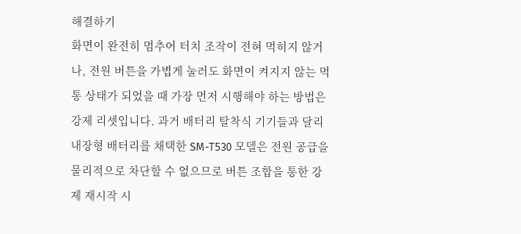해결하기
화면이 완전히 멈추어 터치 조작이 전혀 먹히지 않거나, 전원 버튼을 가볍게 눌러도 화면이 켜지지 않는 먹통 상태가 되었을 때 가장 먼저 시행해야 하는 방법은 강제 리셋입니다. 과거 배터리 탈착식 기기들과 달리 내장형 배터리를 채택한 SM-T530 모델은 전원 공급을 물리적으로 차단할 수 없으므로 버튼 조합을 통한 강제 재시작 시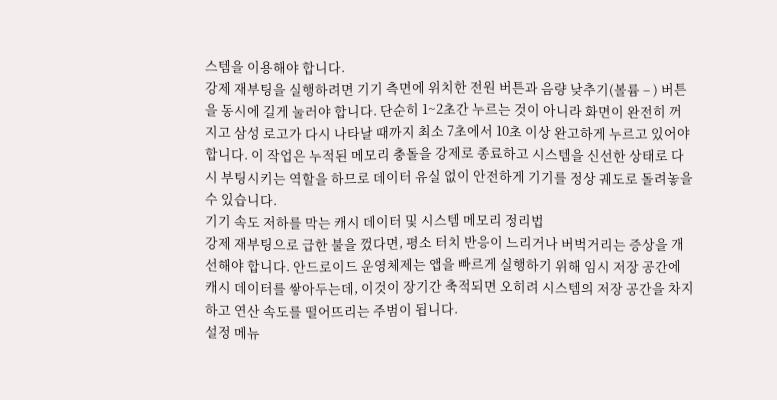스템을 이용해야 합니다.
강제 재부팅을 실행하려면 기기 측면에 위치한 전원 버튼과 음량 낮추기(볼륨 – ) 버튼을 동시에 길게 눌러야 합니다. 단순히 1~2초간 누르는 것이 아니라 화면이 완전히 꺼지고 삼성 로고가 다시 나타날 때까지 최소 7초에서 10초 이상 완고하게 누르고 있어야 합니다. 이 작업은 누적된 메모리 충돌을 강제로 종료하고 시스템을 신선한 상태로 다시 부팅시키는 역할을 하므로 데이터 유실 없이 안전하게 기기를 정상 궤도로 돌려놓을 수 있습니다.
기기 속도 저하를 막는 캐시 데이터 및 시스템 메모리 정리법
강제 재부팅으로 급한 불을 껐다면, 평소 터치 반응이 느리거나 버벅거리는 증상을 개선해야 합니다. 안드로이드 운영체제는 앱을 빠르게 실행하기 위해 임시 저장 공간에 캐시 데이터를 쌓아두는데, 이것이 장기간 축적되면 오히려 시스템의 저장 공간을 차지하고 연산 속도를 떨어뜨리는 주범이 됩니다.
설정 메뉴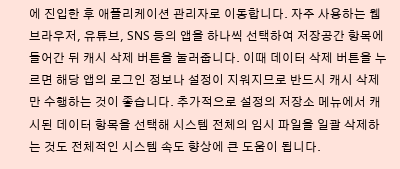에 진입한 후 애플리케이션 관리자로 이동합니다. 자주 사용하는 웹 브라우저, 유튜브, SNS 등의 앱을 하나씩 선택하여 저장공간 항목에 들어간 뒤 캐시 삭제 버튼을 눌러줍니다. 이때 데이터 삭제 버튼을 누르면 해당 앱의 로그인 정보나 설정이 지워지므로 반드시 캐시 삭제만 수행하는 것이 좋습니다. 추가적으로 설정의 저장소 메뉴에서 캐시된 데이터 항목을 선택해 시스템 전체의 임시 파일을 일괄 삭제하는 것도 전체적인 시스템 속도 향상에 큰 도움이 됩니다.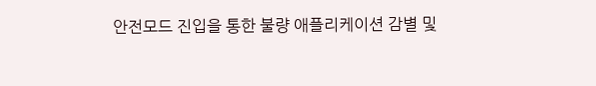안전모드 진입을 통한 불량 애플리케이션 감별 및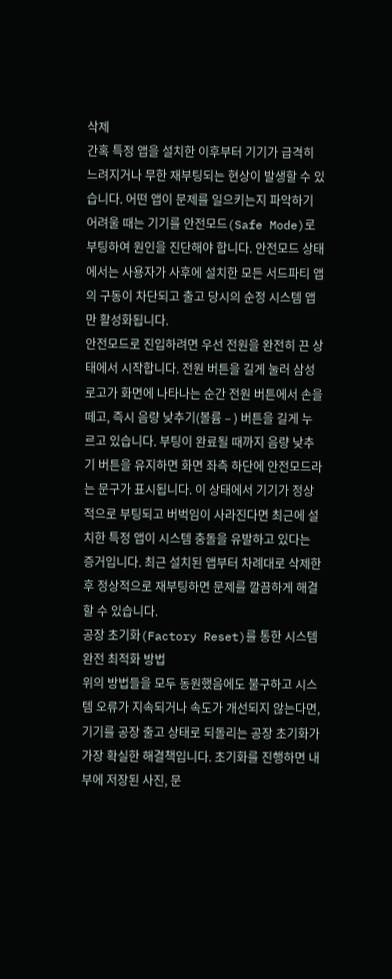삭제
간혹 특정 앱을 설치한 이후부터 기기가 급격히 느려지거나 무한 재부팅되는 현상이 발생할 수 있습니다. 어떤 앱이 문제를 일으키는지 파악하기 어려울 때는 기기를 안전모드(Safe Mode)로 부팅하여 원인을 진단해야 합니다. 안전모드 상태에서는 사용자가 사후에 설치한 모든 서드파티 앱의 구동이 차단되고 출고 당시의 순정 시스템 앱만 활성화됩니다.
안전모드로 진입하려면 우선 전원을 완전히 끈 상태에서 시작합니다. 전원 버튼을 길게 눌러 삼성 로고가 화면에 나타나는 순간 전원 버튼에서 손을 떼고, 즉시 음량 낮추기(볼륨 – ) 버튼을 길게 누르고 있습니다. 부팅이 완료될 때까지 음량 낮추기 버튼을 유지하면 화면 좌측 하단에 안전모드라는 문구가 표시됩니다. 이 상태에서 기기가 정상적으로 부팅되고 버벅임이 사라진다면 최근에 설치한 특정 앱이 시스템 충돌을 유발하고 있다는 증거입니다. 최근 설치된 앱부터 차례대로 삭제한 후 정상적으로 재부팅하면 문제를 깔끔하게 해결할 수 있습니다.
공장 초기화(Factory Reset)를 통한 시스템 완전 최적화 방법
위의 방법들을 모두 동원했음에도 불구하고 시스템 오류가 지속되거나 속도가 개선되지 않는다면, 기기를 공장 출고 상태로 되돌리는 공장 초기화가 가장 확실한 해결책입니다. 초기화를 진행하면 내부에 저장된 사진, 문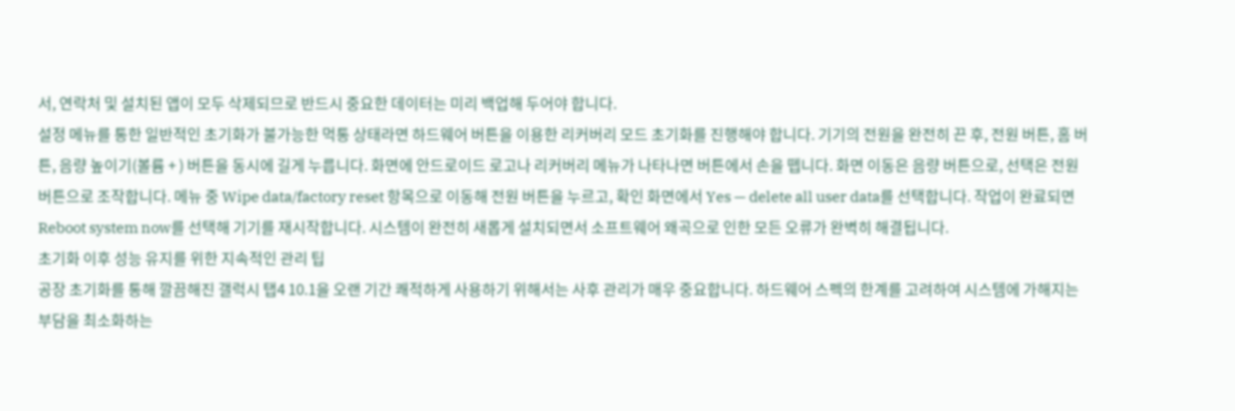서, 연락처 및 설치된 앱이 모두 삭제되므로 반드시 중요한 데이터는 미리 백업해 두어야 합니다.
설정 메뉴를 통한 일반적인 초기화가 불가능한 먹통 상태라면 하드웨어 버튼을 이용한 리커버리 모드 초기화를 진행해야 합니다. 기기의 전원을 완전히 끈 후, 전원 버튼, 홈 버튼, 음량 높이기(볼륨 + ) 버튼을 동시에 길게 누릅니다. 화면에 안드로이드 로고나 리커버리 메뉴가 나타나면 버튼에서 손을 뗍니다. 화면 이동은 음량 버튼으로, 선택은 전원 버튼으로 조작합니다. 메뉴 중 Wipe data/factory reset 항목으로 이동해 전원 버튼을 누르고, 확인 화면에서 Yes — delete all user data를 선택합니다. 작업이 완료되면 Reboot system now를 선택해 기기를 재시작합니다. 시스템이 완전히 새롭게 설치되면서 소프트웨어 왜곡으로 인한 모든 오류가 완벽히 해결됩니다.
초기화 이후 성능 유지를 위한 지속적인 관리 팁
공장 초기화를 통해 깔끔해진 갤럭시 탭4 10.1을 오랜 기간 쾌적하게 사용하기 위해서는 사후 관리가 매우 중요합니다. 하드웨어 스펙의 한계를 고려하여 시스템에 가해지는 부담을 최소화하는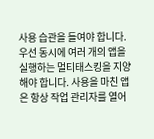사용 습관을 들여야 합니다.
우선 동시에 여러 개의 앱을 실행하는 멀티태스킹을 지양해야 합니다. 사용을 마친 앱은 항상 작업 관리자를 열어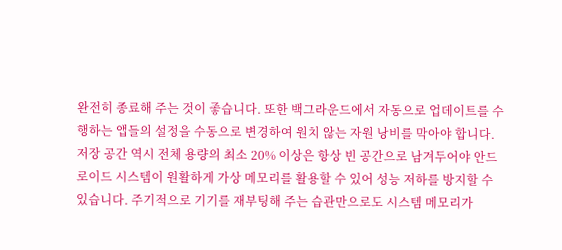완전히 종료해 주는 것이 좋습니다. 또한 백그라운드에서 자동으로 업데이트를 수행하는 앱들의 설정을 수동으로 변경하여 원치 않는 자원 낭비를 막아야 합니다. 저장 공간 역시 전체 용량의 최소 20% 이상은 항상 빈 공간으로 남겨두어야 안드로이드 시스템이 원활하게 가상 메모리를 활용할 수 있어 성능 저하를 방지할 수 있습니다. 주기적으로 기기를 재부팅해 주는 습관만으로도 시스템 메모리가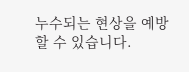누수되는 현상을 예방할 수 있습니다.